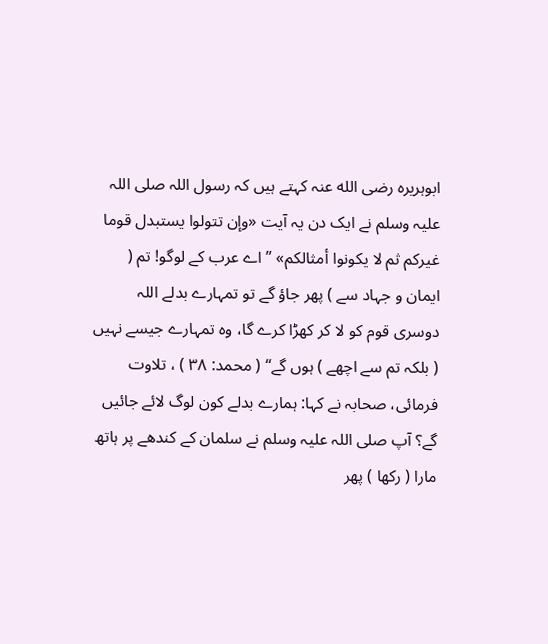ابوہریرہ رضی الله عنہ کہتے ہیں کہ رسول اللہ صلی اللہ علیہ وسلم نے ایک دن یہ آیت «وإن تتولوا يستبدل قوما غيركم ثم لا يكونوا أمثالكم» ”اے عرب کے لوگو! تم ( ایمان و جہاد سے ) پھر جاؤ گے تو تمہارے بدلے اللہ دوسری قوم کو لا کر کھڑا کرے گا، وہ تمہارے جیسے نہیں ( بلکہ تم سے اچھے ) ہوں گے“ ( محمد: ۳۸ ) ، تلاوت فرمائی، صحابہ نے کہا: ہمارے بدلے کون لوگ لائے جائیں گے؟ آپ صلی اللہ علیہ وسلم نے سلمان کے کندھے پر ہاتھ مارا ( رکھا ) پھر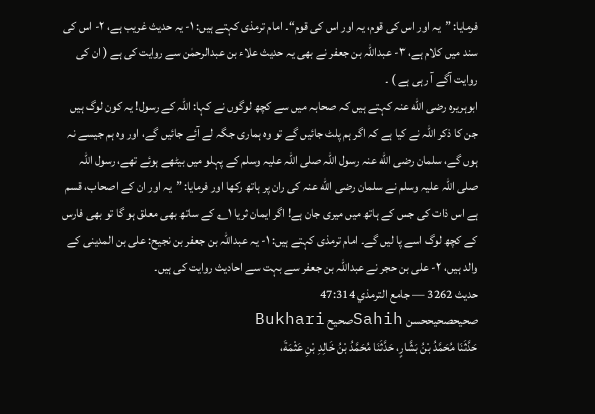فرمایا: ”یہ اور اس کی قوم، یہ اور اس کی قوم“۔ امام ترمذی کہتے ہیں: ۱- یہ حدیث غریب ہے، ۲- اس کی سند میں کلام ہے، ۳- عبداللہ بن جعفر نے بھی یہ حدیث علاء بن عبدالرحمٰن سے روایت کی ہے ( ان کی روایت آگے آ رہی ہے ) ۔
ابوہریرہ رضی الله عنہ کہتے ہیں کہ صحابہ میں سے کچھ لوگوں نے کہا: اللہ کے رسول! یہ کون لوگ ہیں جن کا ذکر اللہ نے کیا ہے کہ اگر ہم پلٹ جائیں گے تو وہ ہماری جگہ لے آئے جائیں گے، اور وہ ہم جیسے نہ ہوں گے، سلمان رضی الله عنہ رسول اللہ صلی اللہ علیہ وسلم کے پہلو میں بیٹھے ہوئے تھے، رسول اللہ صلی اللہ علیہ وسلم نے سلمان رضی الله عنہ کی ران پر ہاتھ رکھا اور فرمایا: ”یہ اور ان کے اصحاب، قسم ہے اس ذات کی جس کے ہاتھ میں میری جان ہے! اگر ایمان ثریا ۱؎ کے ساتھ بھی معلق ہو گا تو بھی فارس کے کچھ لوگ اسے پا لیں گے۔ امام ترمذی کہتے ہیں: ۱- یہ عبداللہ بن جعفر بن نجیح: علی بن المدینی کے والد ہیں، ۲- علی بن حجر نے عبداللہ بن جعفر سے بہت سے احادیث روایت کی ہیں۔
حدیث 3262 — جامع الترمذي 47:314
صحیحصحیححسن Sahihصحیح Bukhari
حَدَّثَنَا مُحَمَّدُ بْنُ بَشَّارٍ، حَدَّثَنَا مُحَمَّدُ بْنُ خَالِدِ بْنِ عَثْمَةَ،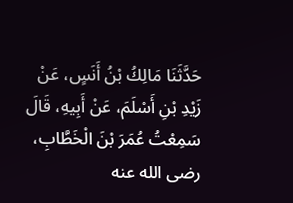حَدَّثَنَا مَالِكُ بْنُ أَنَسٍ، عَنْ زَيْدِ بْنِ أَسْلَمَ، عَنْ أَبِيهِ، قَالَ سَمِعْتُ عُمَرَ بْنَ الْخَطَّابِ، رضى الله عنه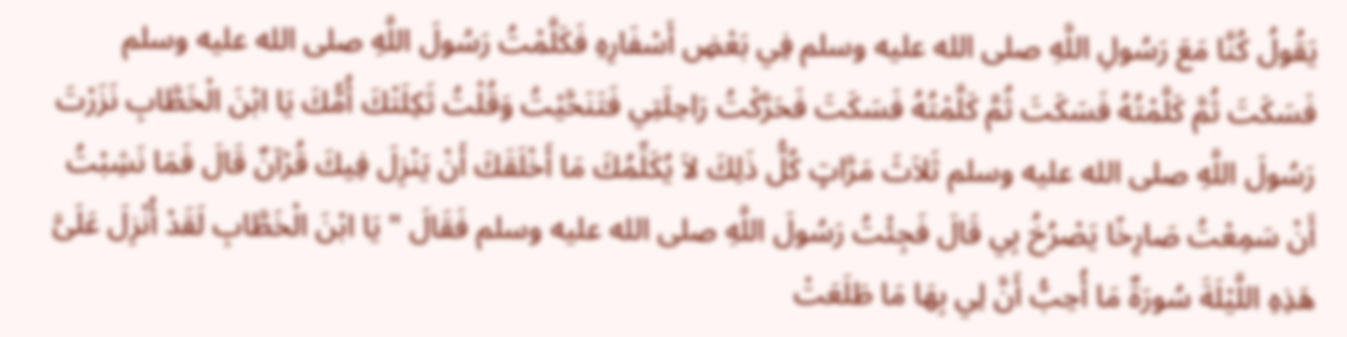يَقُولُ كُنَّا مَعَ رَسُولِ اللَّهِ صلى الله عليه وسلم فِي بَعْضِ أَسْفَارِهِ فَكَلَّمْتُ رَسُولَ اللَّهِ صلى الله عليه وسلم فَسَكَتَ ثُمَّ كَلَّمْتُهُ فَسَكَتَ ثُمَّ كَلَّمْتُهُ فَسَكَتَ فَحَرَّكْتُ رَاحِلَتِي فَتَنَحَّيْتُ وَقُلْتُ ثَكِلَتْكَ أُمُّكَ يَا ابْنَ الْخَطَّابِ نَزَرْتَ رَسُولَ اللَّهِ صلى الله عليه وسلم ثَلاَثَ مَرَّاتٍ كُلُّ ذَلِكَ لاَ يُكَلِّمُكَ مَا أَخْلَقَكَ أَنْ يَنْزِلَ فِيكَ قُرْآنٌ قَالَ فَمَا نَشِبْتُ أَنْ سَمِعْتُ صَارِخًا يَصْرُخُ بِي قَالَ فَجِئْتُ رَسُولَ اللَّهِ صلى الله عليه وسلم فَقَالَ " يَا ابْنَ الْخَطَّابِ لَقَدْ أُنْزِلَ عَلَىَّ هَذِهِ اللَّيْلَةَ سُورَةٌ مَا أُحِبُّ أَنَّ لِي بِهَا مَا طَلَعَتْ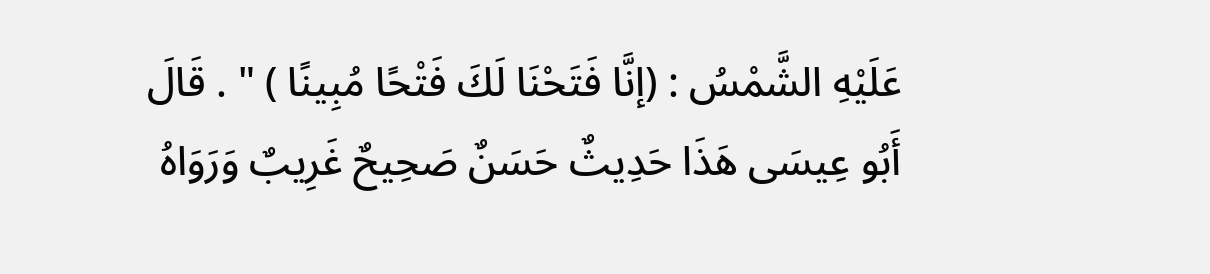عَلَيْهِ الشَّمْسُ : (إنَّا فَتَحْنَا لَكَ فَتْحًا مُبِينًا ) " . قَالَ أَبُو عِيسَى هَذَا حَدِيثٌ حَسَنٌ صَحِيحٌ غَرِيبٌ وَرَوَاهُ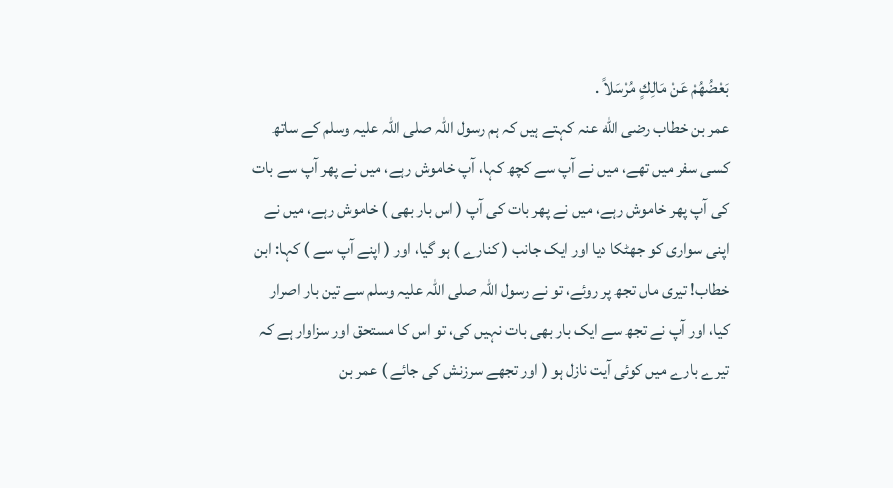بَعْضُهُمْ عَنْ مَالِكٍ مُرْسَلاً .
عمر بن خطاب رضی الله عنہ کہتے ہیں کہ ہم رسول اللہ صلی اللہ علیہ وسلم کے ساتھ کسی سفر میں تھے، میں نے آپ سے کچھ کہا، آپ خاموش رہے، میں نے پھر آپ سے بات کی آپ پھر خاموش رہے، میں نے پھر بات کی آپ ( اس بار بھی ) خاموش رہے، میں نے اپنی سواری کو جھٹکا دیا اور ایک جانب ( کنارے ) ہو گیا، اور ( اپنے آپ سے ) کہا: ابن خطاب! تیری ماں تجھ پر روئے، تو نے رسول اللہ صلی اللہ علیہ وسلم سے تین بار اصرار کیا، اور آپ نے تجھ سے ایک بار بھی بات نہیں کی، تو اس کا مستحق اور سزاوار ہے کہ تیرے بارے میں کوئی آیت نازل ہو ( اور تجھے سرزنش کی جائے ) عمر بن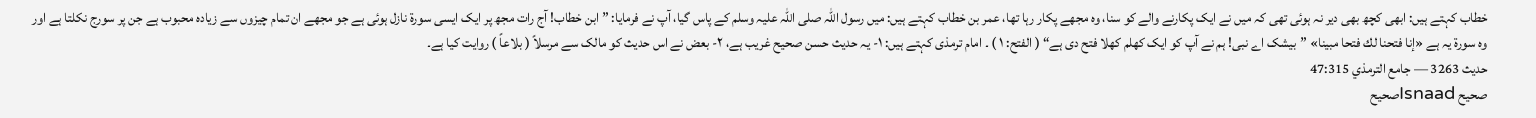خطاب کہتے ہیں: ابھی کچھ بھی دیر نہ ہوئی تھی کہ میں نے ایک پکارنے والے کو سنا، وہ مجھے پکار رہا تھا، عمر بن خطاب کہتے ہیں: میں رسول اللہ صلی اللہ علیہ وسلم کے پاس گیا، آپ نے فرمایا: ”ابن خطاب! آج رات مجھ پر ایک ایسی سورۃ نازل ہوئی ہے جو مجھے ان تمام چیزوں سے زیادہ محبوب ہے جن پر سورج نکلتا ہے اور وہ سورۃ یہ ہے «إنا فتحنا لك فتحا مبينا» ”بیشک اے نبی! ہم نے آپ کو ایک کھلم کھلا فتح دی ہے“ ( الفتح: ۱ ) ۔ امام ترمذی کہتے ہیں: ۱- یہ حدیث حسن صحیح غریب ہے، ۲- بعض نے اس حدیث کو مالک سے مرسلاً ( بلاعاً ) روایت کیا ہے۔
حدیث 3263 — جامع الترمذي 47:315
صحیح Isnaadصحیح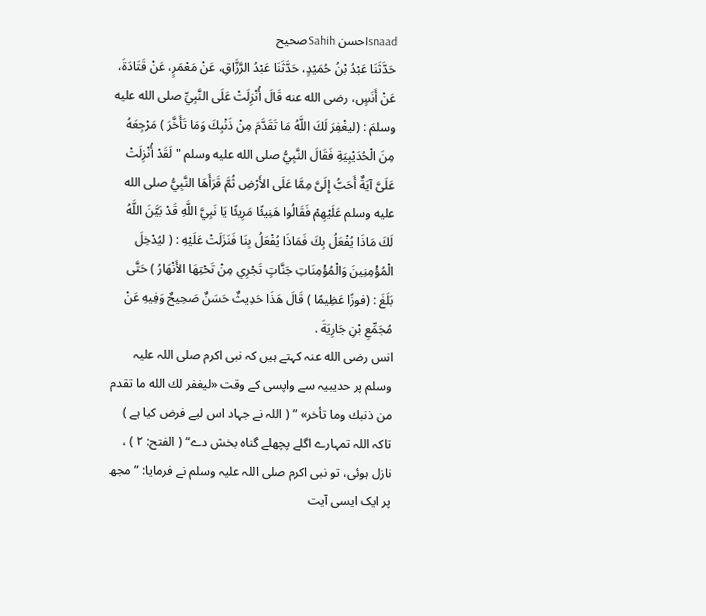Isnaadحسن Sahihصحیح
حَدَّثَنَا عَبْدُ بْنُ حُمَيْدٍ، حَدَّثَنَا عَبْدُ الرَّزَّاقِ، عَنْ مَعْمَرٍ، عَنْ قَتَادَةَ، عَنْ أَنَسٍ، رضى الله عنه قَالَ أُنْزِلَتْ عَلَى النَّبِيِّ صلى الله عليه وسلمَ : (ليغْفِرَ لَكَ اللَّهُ مَا تَقَدَّمَ مِنْ ذَنْبِكَ وَمَا تَأَخَّرَ ) مَرْجِعَهُ مِنَ الْحُدَيْبِيَةِ فَقَالَ النَّبِيُّ صلى الله عليه وسلم " لَقَدْ أُنْزِلَتْ عَلَىَّ آيَةٌ أَحَبُّ إِلَىَّ مِمَّا عَلَى الأَرْضِ ثُمَّ قَرَأَهَا النَّبِيُّ صلى الله عليه وسلم عَلَيْهِمْ فَقَالُوا هَنِيئًا مَرِيئًا يَا نَبِيَّ اللَّهِ قَدْ بَيَّنَ اللَّهُ لَكَ مَاذَا يُفْعَلُ بِكَ فَمَاذَا يُفْعَلُ بِنَا فَنَزَلَتْ عَلَيْهِ : ( ليُدْخِلَ الْمُؤْمِنِينَ وَالْمُؤْمِنَاتِ جَنَّاتٍ تَجْرِي مِنْ تَحْتِهَا الأَنْهَارُ ) حَتَّى بَلَغَ : (فوزًا عَظِيمًا ) قَالَ هَذَا حَدِيثٌ حَسَنٌ صَحِيحٌ وَفِيهِ عَنْ مُجَمِّعِ بْنِ جَارِيَةَ .
انس رضی الله عنہ کہتے ہیں کہ نبی اکرم صلی اللہ علیہ وسلم پر حدیبیہ سے واپسی کے وقت «ليغفر لك الله ما تقدم من ذنبك وما تأخر» ” ( اللہ نے جہاد اس لیے فرض کیا ہے ) تاکہ اللہ تمہارے اگلے پچھلے گناہ بخش دے“ ( الفتح: ۲ ) ، نازل ہوئی، تو نبی اکرم صلی اللہ علیہ وسلم نے فرمایا: ”مجھ پر ایک ایسی آیت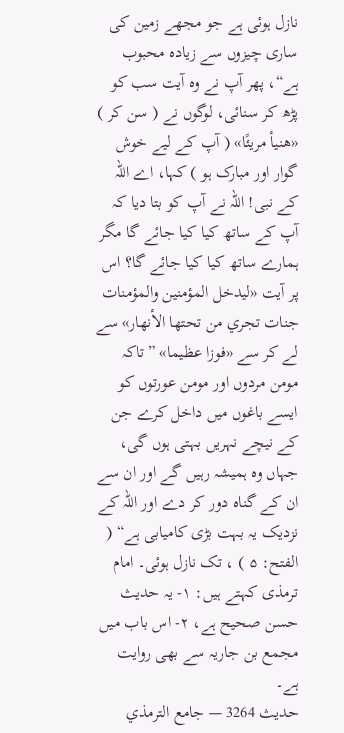نازل ہوئی ہے جو مجھے زمین کی ساری چیزوں سے زیادہ محبوب ہے“، پھر آپ نے وہ آیت سب کو پڑھ کر سنائی، لوگوں نے ( سن کر ) «هنيأ مريئًا» ( آپ کے لیے خوش گوار اور مبارک ہو ) کہا، اے اللہ کے نبی! اللہ نے آپ کو بتا دیا کہ آپ کے ساتھ کیا کیا جائے گا مگر ہمارے ساتھ کیا کیا جائے گا؟ اس پر آیت «ليدخل المؤمنين والمؤمنات جنات تجري من تحتها الأنهار» سے لے کر سے «فوزا عظيما» ”تاکہ مومن مردوں اور مومن عورتوں کو ایسے باغوں میں داخل کرے جن کے نیچے نہریں بہتی ہوں گی، جہاں وہ ہمیشہ رہیں گے اور ان سے ان کے گناہ دور کر دے اور اللہ کے نزدیک یہ بہت بڑی کامیابی ہے“ ( الفتح: ۵ ) ، تک نازل ہوئی۔ امام ترمذی کہتے ہیں: ۱- یہ حدیث حسن صحیح ہے، ۲- اس باب میں مجمع بن جاریہ سے بھی روایت ہے۔
حدیث 3264 — جامع الترمذي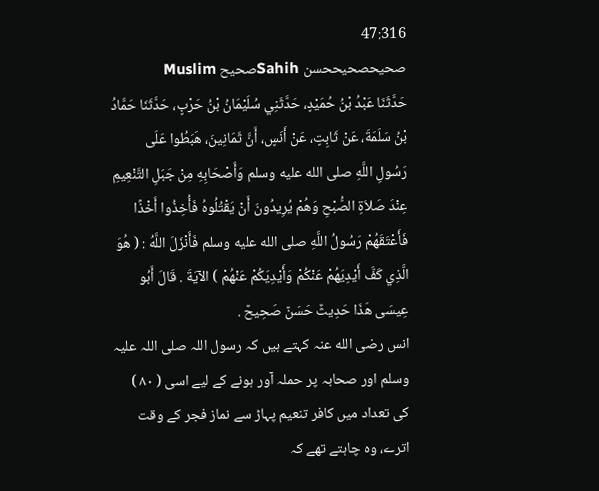47:316
صحیحصحیححسن Sahihصحیح Muslim
حَدَّثَنَا عَبْدُ بْنُ حُمَيْدٍ، حَدَّثَنِي سُلَيْمَانُ بْنُ حَرْبٍ، حَدَّثَنَا حَمَّادُ بْنُ سَلَمَةَ، عَنْ ثَابِتٍ، عَنْ أَنَسٍ، أَنَّ ثَمَانِينَ، هَبَطُوا عَلَى رَسُولِ اللَّهِ صلى الله عليه وسلم وَأَصْحَابِهِ مِنْ جَبَلِ التَّنْعِيمِ عِنْدَ صَلاَةِ الصُّبْحِ وَهُمْ يُرِيدُونَ أَنْ يَقْتُلُوهُ فَأُخِذُوا أَخْذًا فَأَعْتَقَهُمْ رَسُولُ اللَّهِ صلى الله عليه وسلم فَأَنْزَلَ اللَّهُ : ( هُوَ الَّذِي كَفَّ أَيْدِيَهُمْ عَنْكُمْ وَأَيْدِيَكُمْ عَنْهُمْ ) الآيَةَ . قَالَ أَبُو عِيسَى هَذَا حَدِيثٌ حَسَنٌ صَحِيحٌ .
انس رضی الله عنہ کہتے ہیں کہ رسول اللہ صلی اللہ علیہ وسلم اور صحابہ پر حملہ آور ہونے کے لیے اسی ( ۸۰ ) کی تعداد میں کافر تنعیم پہاڑ سے نماز فجر کے وقت اترے، وہ چاہتے تھے کہ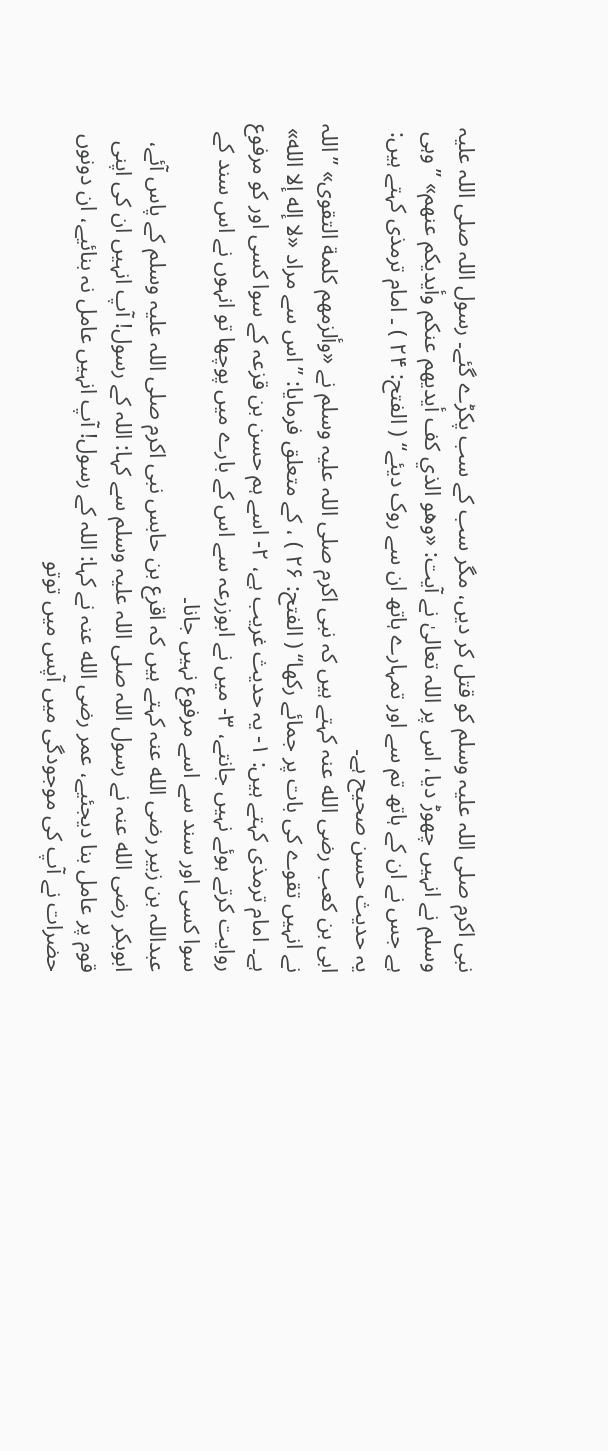نبی اکرم صلی اللہ علیہ وسلم کو قتل کر دیں، مگر سب کے سب پکڑے گئے۔ رسول اللہ صلی اللہ علیہ وسلم نے انہیں چھوڑ دیا، اس پر اللہ تعالیٰ نے آیت: «وهو الذي كف أيديهم عنكم وأيديكم عنهم» ”وہی ہے جس نے ان کے ہاتھ تم سے اور تمہارے ہاتھ ان سے روک دیئے“ ( الفتح: ۲۴ ) ۔ امام ترمذی کہتے ہیں: یہ حدیث حسن صحیح ہے۔
ابی بن کعب رضی الله عنہ کہتے ہیں کہ نبی اکرم صلی اللہ علیہ وسلم نے «وألزمهم كلمة التقوى» ”اللہ نے انہیں تقوے کی بات پر جمائے رکھا“ ( الفتح: ۲۶ ) ، کے متعلق فرمایا: ”اس سے مراد «لا إله إلا الله» ہے۔ امام ترمذی کہتے ہیں: ۱- یہ حدیث غریب ہے، ۲- اسے ہم حسن بن قزعہ کے سوا کسی اور کو مرفوع روایت کرتے ہوئے نہیں جانتے، ۳- میں نے ابوزرعہ سے اس کے بارے میں پوچھا تو انہوں نے اس سند کے سوا کسی اور سند سے اسے مرفوع نہیں جانا۔
عبداللہ بن زبیر رضی الله عنہ کہتے ہیں کہ اقرع بن حابس نبی اکرم صلی اللہ علیہ وسلم کے پاس آئے، ابوبکر رضی الله عنہ نے رسول اللہ صلی اللہ علیہ وسلم سے کہا: اللہ کے رسول! آپ انہیں ان کی اپنی قوم پر عامل بنا دیجئیے، عمر رضی الله عنہ نے کہا: اللہ کے رسول! آپ انہیں عامل نہ بنائیے، ان دونوں حضرات نے آپ کی موجودگی میں آپس میں توتو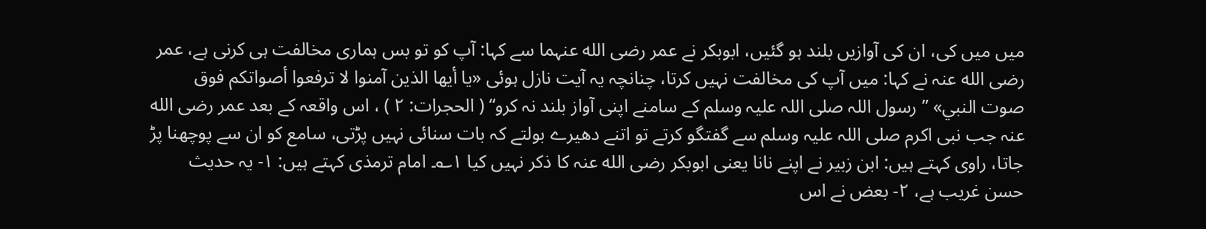میں میں کی، ان کی آوازیں بلند ہو گئیں، ابوبکر نے عمر رضی الله عنہما سے کہا: آپ کو تو بس ہماری مخالفت ہی کرنی ہے، عمر رضی الله عنہ نے کہا: میں آپ کی مخالفت نہیں کرتا، چنانچہ یہ آیت نازل ہوئی «يا أيها الذين آمنوا لا ترفعوا أصواتكم فوق صوت النبي» ”رسول اللہ صلی اللہ علیہ وسلم کے سامنے اپنی آواز بلند نہ کرو“ ( الحجرات: ۲ ) ، اس واقعہ کے بعد عمر رضی الله عنہ جب نبی اکرم صلی اللہ علیہ وسلم سے گفتگو کرتے تو اتنے دھیرے بولتے کہ بات سنائی نہیں پڑتی، سامع کو ان سے پوچھنا پڑ جاتا، راوی کہتے ہیں: ابن زبیر نے اپنے نانا یعنی ابوبکر رضی الله عنہ کا ذکر نہیں کیا ۱؎۔ امام ترمذی کہتے ہیں: ۱- یہ حدیث حسن غریب ہے، ۲- بعض نے اس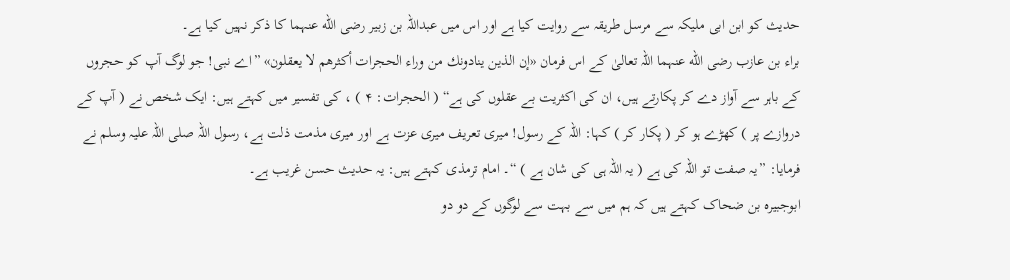حدیث کو ابن ابی ملیکہ سے مرسل طریقہ سے روایت کیا ہے اور اس میں عبداللہ بن زبیر رضی الله عنہما کا ذکر نہیں کیا ہے۔
براء بن عازب رضی الله عنہما اللہ تعالیٰ کے اس فرمان «إن الذين ينادونك من وراء الحجرات أكثرهم لا يعقلون» ”اے نبی! جو لوگ آپ کو حجروں کے باہر سے آواز دے کر پکارتے ہیں، ان کی اکثریت بے عقلوں کی ہے“ ( الحجرات: ۴ ) ، کی تفسیر میں کہتے ہیں: ایک شخص نے ( آپ کے دروازے پر ) کھڑے ہو کر ( پکار کر ) کہا: اللہ کے رسول! میری تعریف میری عزت ہے اور میری مذمت ذلت ہے، رسول اللہ صلی اللہ علیہ وسلم نے فرمایا: ”یہ صفت تو اللہ کی ہے ( یہ اللہ ہی کی شان ہے ) “۔ امام ترمذی کہتے ہیں: یہ حدیث حسن غریب ہے۔
ابوجبیرہ بن ضحاک کہتے ہیں کہ ہم میں سے بہت سے لوگوں کے دو دو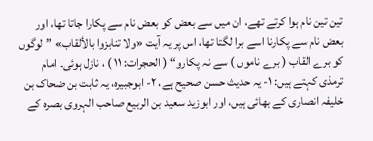تین تین نام ہوا کرتے تھے، ان میں سے بعض کو بعض نام سے پکارا جاتا تھا، اور بعض نام سے پکارنا اسے برا لگتا تھا، اس پر یہ آیت «ولا تنابزوا بالألقاب» ”لوگوں کو برے القاب ( برے ناموں ) سے نہ پکارو“ ( الحجرات: ۱۱ ) ، نازل ہوئی۔ امام ترمذی کہتے ہیں: ۱- یہ حدیث حسن صحیح ہے، ۲- ابوجبیرہ، یہ ثابت بن ضحاک بن خلیفہ انصاری کے بھائی ہیں، اور ابوزید سعید بن الربیع صاحب الہروی بصرہ کے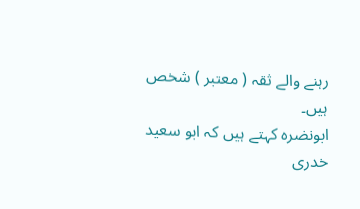رہنے والے ثقہ ( معتبر ) شخص ہیں۔
ابونضرہ کہتے ہیں کہ ابو سعید خدری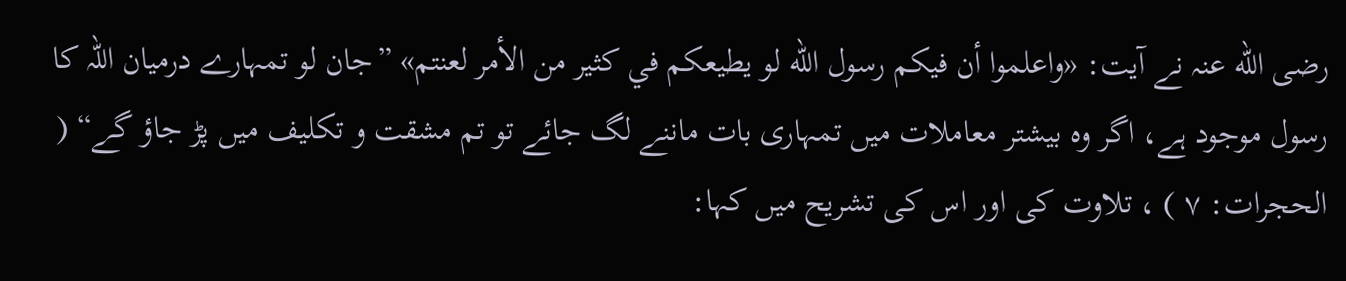رضی الله عنہ نے آیت: «واعلموا أن فيكم رسول الله لو يطيعكم في كثير من الأمر لعنتم» ”جان لو تمہارے درمیان اللہ کا رسول موجود ہے، اگر وہ بیشتر معاملات میں تمہاری بات ماننے لگ جائے تو تم مشقت و تکلیف میں پڑ جاؤ گے“ ( الحجرات: ۷ ) ، تلاوت کی اور اس کی تشریح میں کہا: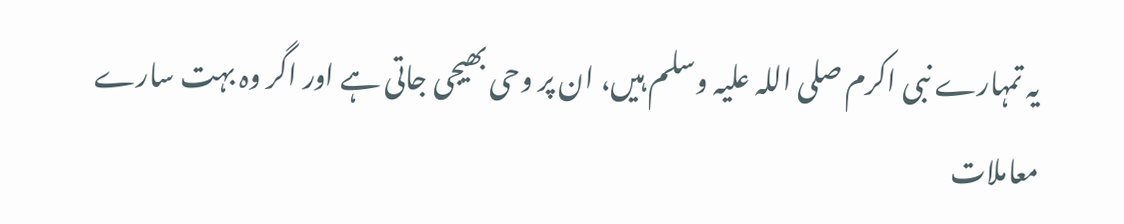یہ تمہارے نبی اکرم صلی اللہ علیہ وسلم ہیں، ان پر وحی بھیجی جاتی ہے اور اگر وہ بہت سارے معاملات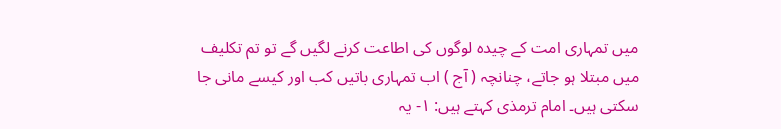میں تمہاری امت کے چیدہ لوگوں کی اطاعت کرنے لگیں گے تو تم تکلیف میں مبتلا ہو جاتے، چنانچہ ( آج ) اب تمہاری باتیں کب اور کیسے مانی جا سکتی ہیں۔ امام ترمذی کہتے ہیں: ۱- یہ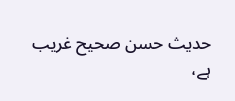حدیث حسن صحیح غریب ہے،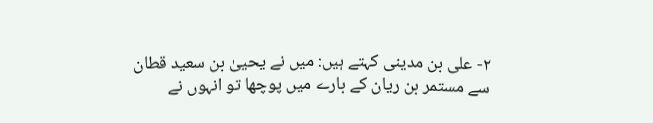۲- علی بن مدینی کہتے ہیں: میں نے یحییٰ بن سعید قطان سے مستمر بن ریان کے بارے میں پوچھا تو انہوں نے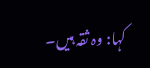کہا: وہ ثقہ ہیں۔